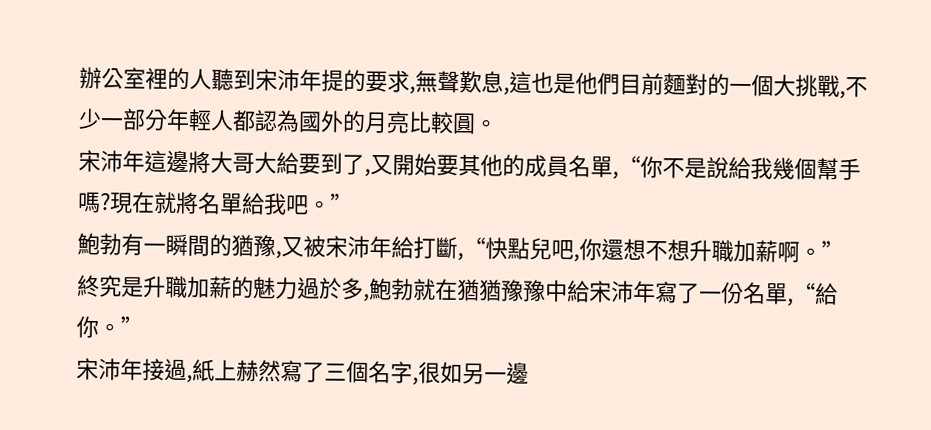辦公室裡的人聽到宋沛年提的要求,無聲歎息,這也是他們目前麵對的一個大挑戰,不少一部分年輕人都認為國外的月亮比較圓。
宋沛年這邊將大哥大給要到了,又開始要其他的成員名單,“你不是說給我幾個幫手嗎?現在就將名單給我吧。”
鮑勃有一瞬間的猶豫,又被宋沛年給打斷,“快點兒吧,你還想不想升職加薪啊。”
終究是升職加薪的魅力過於多,鮑勃就在猶猶豫豫中給宋沛年寫了一份名單,“給你。”
宋沛年接過,紙上赫然寫了三個名字,很如另一邊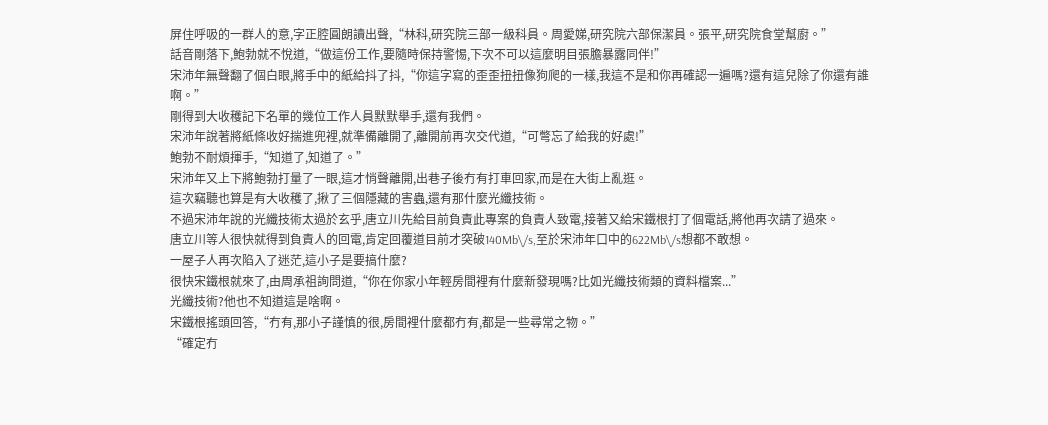屏住呼吸的一群人的意,字正腔圓朗讀出聲,“林科,研究院三部一級科員。周愛娣,研究院六部保潔員。張平,研究院食堂幫廚。”
話音剛落下,鮑勃就不悅道,“做這份工作,要隨時保持警惕,下次不可以這麼明目張膽暴露同伴!”
宋沛年無聲翻了個白眼,將手中的紙給抖了抖,“你這字寫的歪歪扭扭像狗爬的一樣,我這不是和你再確認一遍嗎?還有這兒除了你還有誰啊。”
剛得到大收穫記下名單的幾位工作人員默默舉手,還有我們。
宋沛年說著將紙條收好揣進兜裡,就準備離開了,離開前再次交代道,“可彆忘了給我的好處!”
鮑勃不耐煩揮手,“知道了,知道了。”
宋沛年又上下將鮑勃打量了一眼,這才悄聲離開,出巷子後冇有打車回家,而是在大街上亂逛。
這次竊聽也算是有大收穫了,揪了三個隱藏的害蟲,還有那什麼光纖技術。
不過宋沛年說的光纖技術太過於玄乎,唐立川先給目前負責此專案的負責人致電,接著又給宋鐵根打了個電話,將他再次請了過來。
唐立川等人很快就得到負責人的回電,肯定回覆道目前才突破140Mb\/s,至於宋沛年口中的622Mb\/s想都不敢想。
一屋子人再次陷入了迷茫,這小子是要搞什麼?
很快宋鐵根就來了,由周承祖詢問道,“你在你家小年輕房間裡有什麼新發現嗎?比如光纖技術類的資料檔案...”
光纖技術?他也不知道這是啥啊。
宋鐵根搖頭回答,“冇有,那小子謹慎的很,房間裡什麼都冇有,都是一些尋常之物。”
“確定冇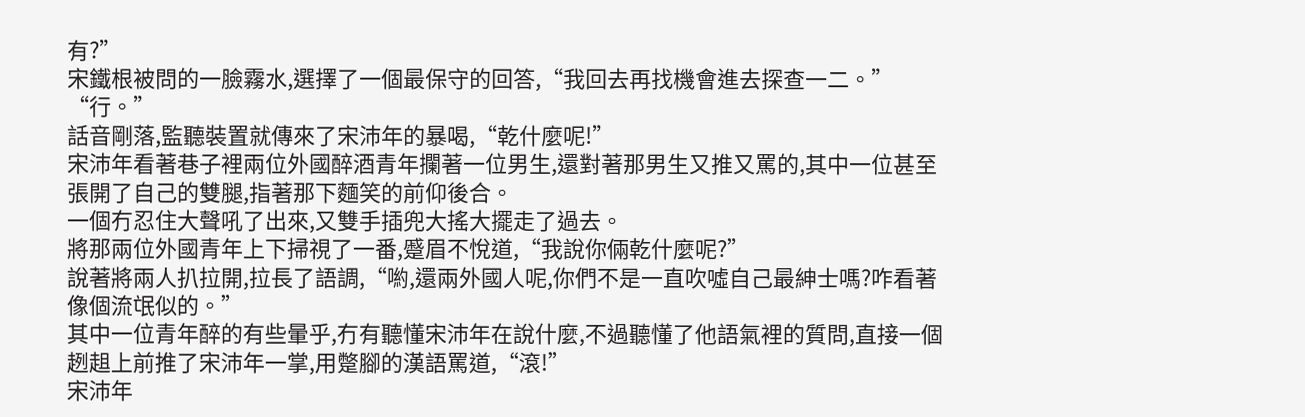有?”
宋鐵根被問的一臉霧水,選擇了一個最保守的回答,“我回去再找機會進去探查一二。”
“行。”
話音剛落,監聽裝置就傳來了宋沛年的暴喝,“乾什麼呢!”
宋沛年看著巷子裡兩位外國醉酒青年攔著一位男生,還對著那男生又推又罵的,其中一位甚至張開了自己的雙腿,指著那下麵笑的前仰後合。
一個冇忍住大聲吼了出來,又雙手插兜大搖大擺走了過去。
將那兩位外國青年上下掃視了一番,蹙眉不悅道,“我說你倆乾什麼呢?”
說著將兩人扒拉開,拉長了語調,“喲,還兩外國人呢,你們不是一直吹噓自己最紳士嗎?咋看著像個流氓似的。”
其中一位青年醉的有些暈乎,冇有聽懂宋沛年在說什麼,不過聽懂了他語氣裡的質問,直接一個趔趄上前推了宋沛年一掌,用蹩腳的漢語罵道,“滾!”
宋沛年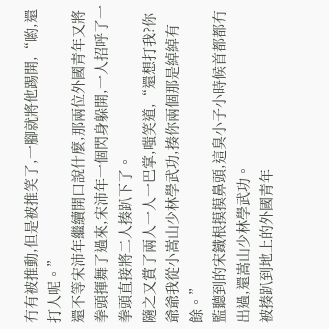冇有被推動,但是被推笑了,一腳就將他踢開,“喲,還打人呢。”
還不等宋沛年繼續開口說什麼,那兩位外國青年又將拳頭揮舞了過來,宋沛年一個閃身躲開,一人招呼了一拳頭直接將二人揍趴下了。
隨之又賞了兩人一人一巴掌,嗤笑道,“還想打我?你爺爺我從小嵩山少林學武功,揍你兩個那是綽綽有餘。”
監聽到的宋鐵根摸摸鼻頭,這臭小子小時候首都都冇出過,還嵩山少林學武功。
被揍趴到地上的外國青年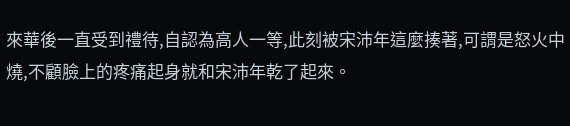來華後一直受到禮待,自認為高人一等,此刻被宋沛年這麼揍著,可謂是怒火中燒,不顧臉上的疼痛起身就和宋沛年乾了起來。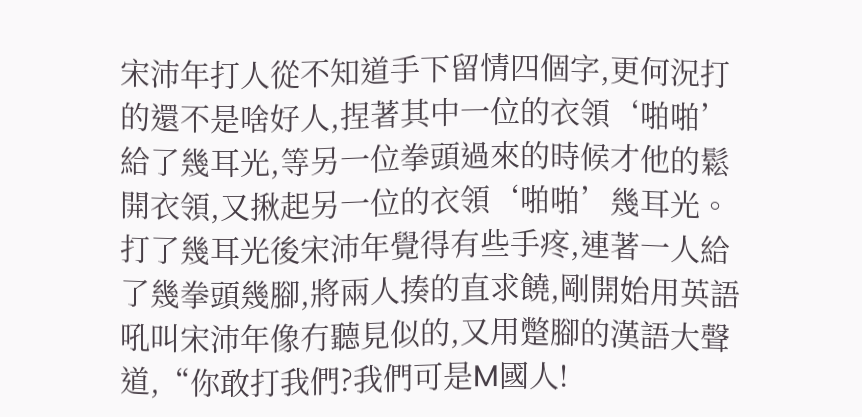宋沛年打人從不知道手下留情四個字,更何況打的還不是啥好人,捏著其中一位的衣領‘啪啪’給了幾耳光,等另一位拳頭過來的時候才他的鬆開衣領,又揪起另一位的衣領‘啪啪’幾耳光。
打了幾耳光後宋沛年覺得有些手疼,連著一人給了幾拳頭幾腳,將兩人揍的直求饒,剛開始用英語吼叫宋沛年像冇聽見似的,又用蹩腳的漢語大聲道,“你敢打我們?我們可是M國人!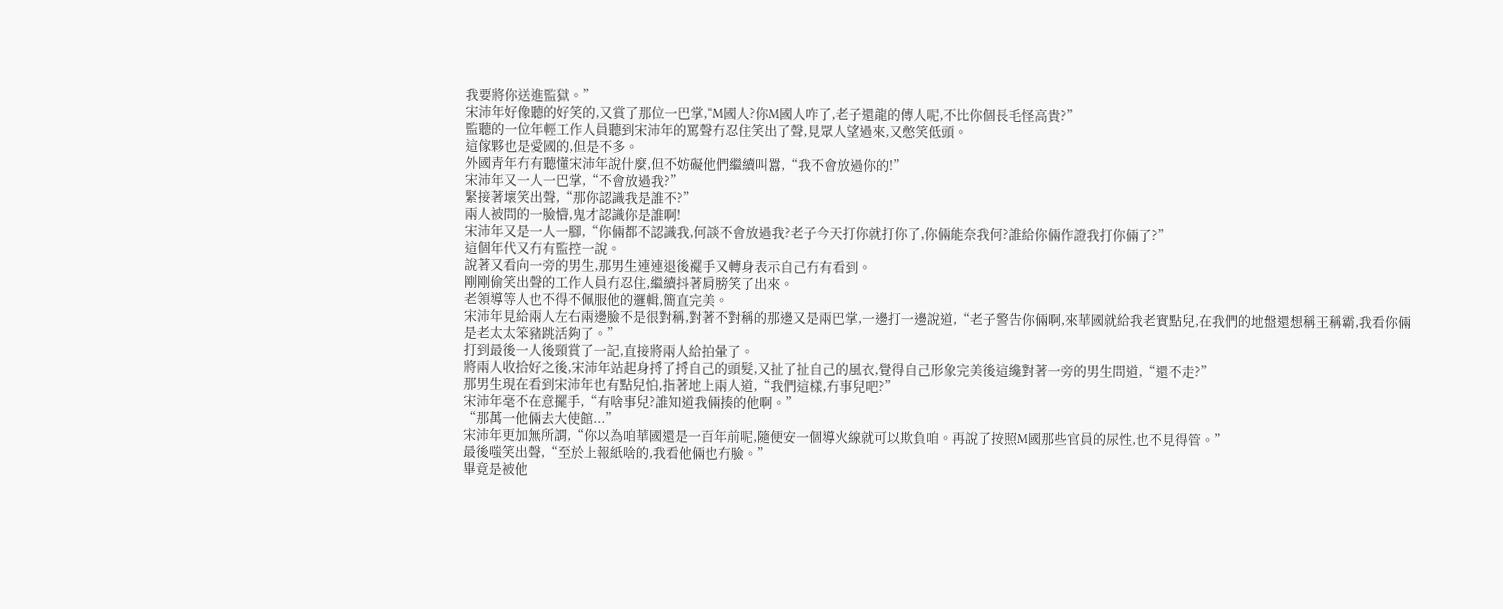我要將你送進監獄。”
宋沛年好像聽的好笑的,又賞了那位一巴掌,“M國人?你M國人咋了,老子還龍的傳人呢,不比你個長毛怪高貴?”
監聽的一位年輕工作人員聽到宋沛年的罵聲冇忍住笑出了聲,見眾人望過來,又憋笑低頭。
這傢夥也是愛國的,但是不多。
外國青年冇有聽懂宋沛年說什麼,但不妨礙他們繼續叫囂,“我不會放過你的!”
宋沛年又一人一巴掌,“不會放過我?”
緊接著壞笑出聲,“那你認識我是誰不?”
兩人被問的一臉懵,鬼才認識你是誰啊!
宋沛年又是一人一腳,“你倆都不認識我,何談不會放過我?老子今天打你就打你了,你倆能奈我何?誰給你倆作證我打你倆了?”
這個年代又冇有監控一說。
說著又看向一旁的男生,那男生連連退後襬手又轉身表示自己冇有看到。
剛剛偷笑出聲的工作人員冇忍住,繼續抖著肩膀笑了出來。
老領導等人也不得不佩服他的邏輯,簡直完美。
宋沛年見給兩人左右兩邊臉不是很對稱,對著不對稱的那邊又是兩巴掌,一邊打一邊說道,“老子警告你倆啊,來華國就給我老實點兒,在我們的地盤還想稱王稱霸,我看你倆是老太太笨豬跳活夠了。”
打到最後一人後頸賞了一記,直接將兩人給拍暈了。
將兩人收拾好之後,宋沛年站起身捋了捋自己的頭髮,又扯了扯自己的風衣,覺得自己形象完美後這纔對著一旁的男生問道,“還不走?”
那男生現在看到宋沛年也有點兒怕,指著地上兩人道,“我們這樣,冇事兒吧?”
宋沛年毫不在意擺手,“有啥事兒?誰知道我倆揍的他啊。”
“那萬一他倆去大使館...”
宋沛年更加無所謂,“你以為咱華國還是一百年前呢,隨便安一個導火線就可以欺負咱。再說了按照M國那些官員的尿性,也不見得管。”
最後嗤笑出聲,“至於上報紙啥的,我看他倆也冇臉。”
畢竟是被他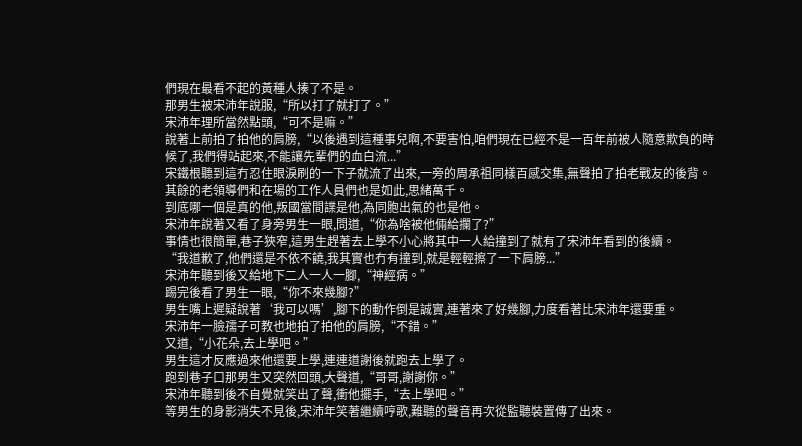們現在最看不起的黃種人揍了不是。
那男生被宋沛年說服,“所以打了就打了。”
宋沛年理所當然點頭,“可不是嘛。”
說著上前拍了拍他的肩膀,“以後遇到這種事兒啊,不要害怕,咱們現在已經不是一百年前被人隨意欺負的時候了,我們得站起來,不能讓先輩們的血白流...”
宋鐵根聽到這冇忍住眼淚刷的一下子就流了出來,一旁的周承祖同樣百感交集,無聲拍了拍老戰友的後背。
其餘的老領導們和在場的工作人員們也是如此,思緒萬千。
到底哪一個是真的他,叛國當間諜是他,為同胞出氣的也是他。
宋沛年說著又看了身旁男生一眼,問道,“你為啥被他倆給攔了?”
事情也很簡單,巷子狹窄,這男生趕著去上學不小心將其中一人給撞到了就有了宋沛年看到的後續。
“我道歉了,他們還是不依不饒,我其實也冇有撞到,就是輕輕擦了一下肩膀...”
宋沛年聽到後又給地下二人一人一腳,“神經病。”
踢完後看了男生一眼,“你不來幾腳?”
男生嘴上遲疑說著‘我可以嗎’,腳下的動作倒是誠實,連著來了好幾腳,力度看著比宋沛年還要重。
宋沛年一臉孺子可教也地拍了拍他的肩膀,“不錯。”
又道,“小花朵,去上學吧。”
男生這才反應過來他還要上學,連連道謝後就跑去上學了。
跑到巷子口那男生又突然回頭,大聲道,“哥哥,謝謝你。”
宋沛年聽到後不自覺就笑出了聲,衝他擺手,“去上學吧。”
等男生的身影消失不見後,宋沛年笑著繼續哼歌,難聽的聲音再次從監聽裝置傳了出來。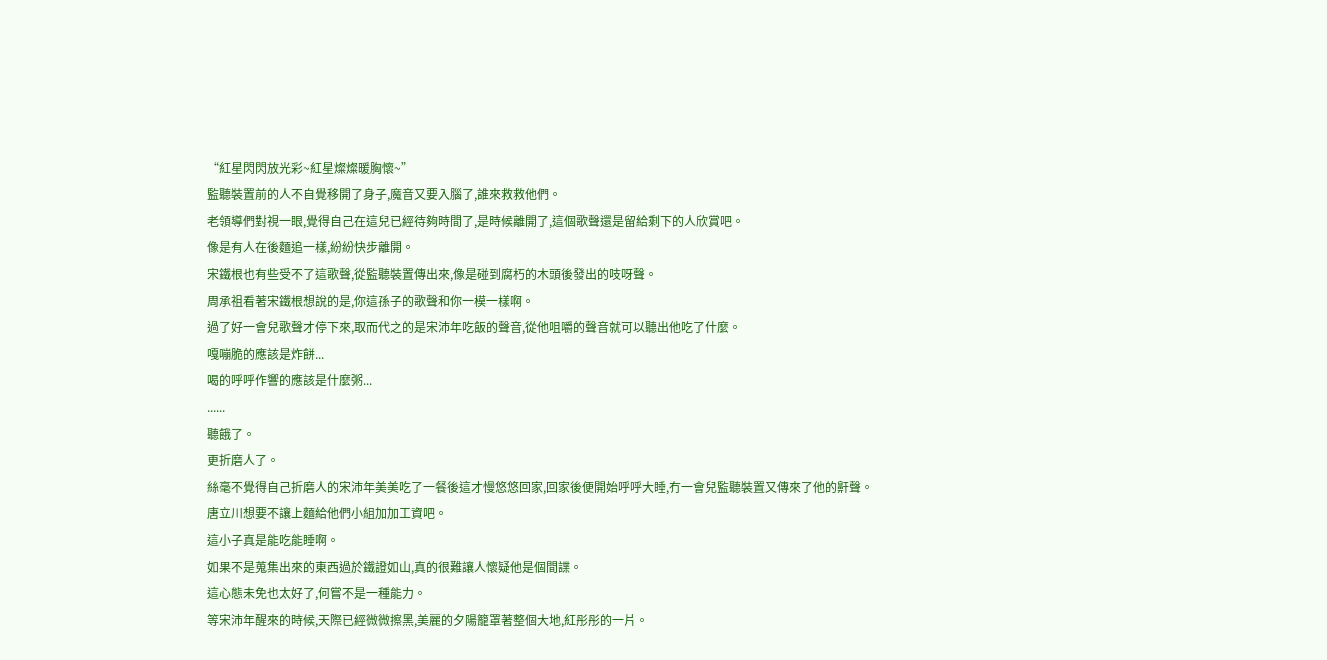“紅星閃閃放光彩~紅星燦燦暖胸懷~”
監聽裝置前的人不自覺移開了身子,魔音又要入腦了,誰來救救他們。
老領導們對視一眼,覺得自己在這兒已經待夠時間了,是時候離開了,這個歌聲還是留給剩下的人欣賞吧。
像是有人在後麵追一樣,紛紛快步離開。
宋鐵根也有些受不了這歌聲,從監聽裝置傳出來,像是碰到腐朽的木頭後發出的吱呀聲。
周承祖看著宋鐵根想說的是,你這孫子的歌聲和你一模一樣啊。
過了好一會兒歌聲才停下來,取而代之的是宋沛年吃飯的聲音,從他咀嚼的聲音就可以聽出他吃了什麼。
嘎嘣脆的應該是炸餅...
喝的呼呼作響的應該是什麼粥...
......
聽餓了。
更折磨人了。
絲毫不覺得自己折磨人的宋沛年美美吃了一餐後這才慢悠悠回家,回家後便開始呼呼大睡,冇一會兒監聽裝置又傳來了他的鼾聲。
唐立川想要不讓上麵給他們小組加加工資吧。
這小子真是能吃能睡啊。
如果不是蒐集出來的東西過於鐵證如山,真的很難讓人懷疑他是個間諜。
這心態未免也太好了,何嘗不是一種能力。
等宋沛年醒來的時候,天際已經微微擦黑,美麗的夕陽籠罩著整個大地,紅彤彤的一片。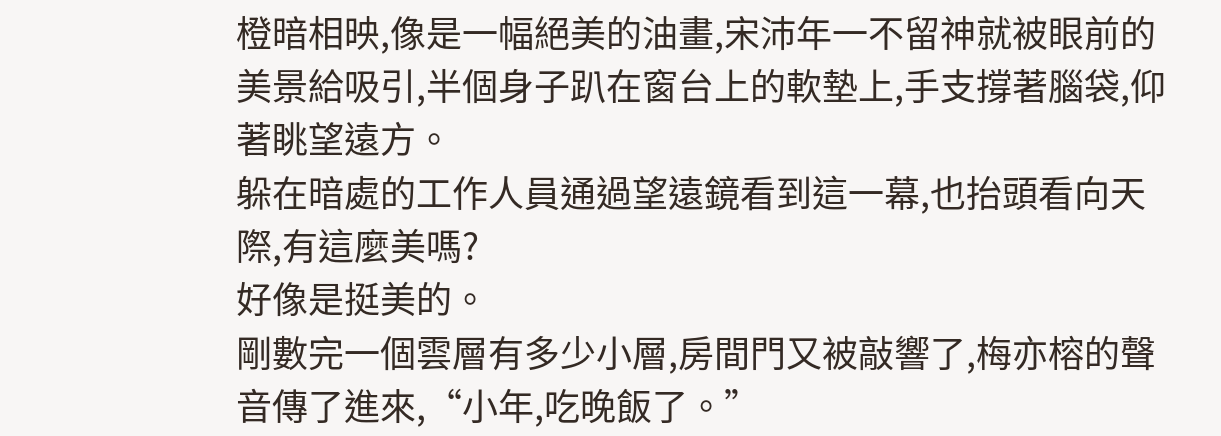橙暗相映,像是一幅絕美的油畫,宋沛年一不留神就被眼前的美景給吸引,半個身子趴在窗台上的軟墊上,手支撐著腦袋,仰著眺望遠方。
躲在暗處的工作人員通過望遠鏡看到這一幕,也抬頭看向天際,有這麼美嗎?
好像是挺美的。
剛數完一個雲層有多少小層,房間門又被敲響了,梅亦榕的聲音傳了進來,“小年,吃晚飯了。”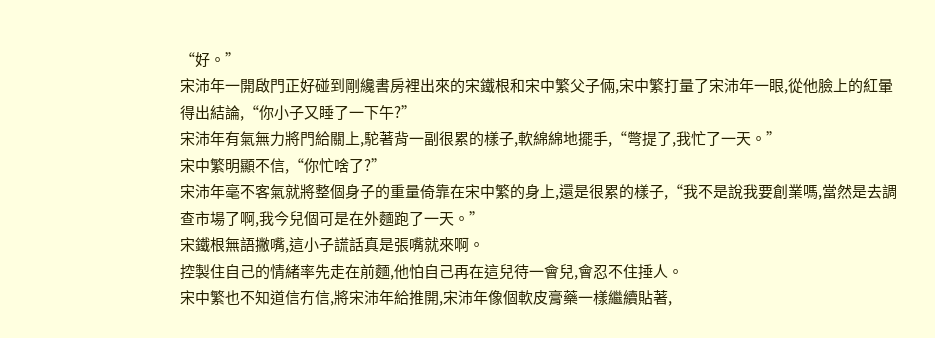“好。”
宋沛年一開啟門正好碰到剛纔書房裡出來的宋鐵根和宋中繁父子倆,宋中繁打量了宋沛年一眼,從他臉上的紅暈得出結論,“你小子又睡了一下午?”
宋沛年有氣無力將門給關上,駝著背一副很累的樣子,軟綿綿地擺手,“彆提了,我忙了一天。”
宋中繁明顯不信,“你忙啥了?”
宋沛年毫不客氣就將整個身子的重量倚靠在宋中繁的身上,還是很累的樣子,“我不是說我要創業嗎,當然是去調查市場了啊,我今兒個可是在外麵跑了一天。”
宋鐵根無語撇嘴,這小子謊話真是張嘴就來啊。
控製住自己的情緒率先走在前麵,他怕自己再在這兒待一會兒,會忍不住捶人。
宋中繁也不知道信冇信,將宋沛年給推開,宋沛年像個軟皮膏藥一樣繼續貼著,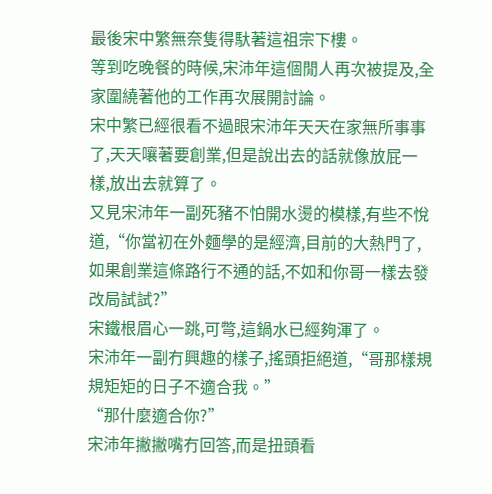最後宋中繁無奈隻得馱著這祖宗下樓。
等到吃晚餐的時候,宋沛年這個閒人再次被提及,全家圍繞著他的工作再次展開討論。
宋中繁已經很看不過眼宋沛年天天在家無所事事了,天天嚷著要創業,但是說出去的話就像放屁一樣,放出去就算了。
又見宋沛年一副死豬不怕開水燙的模樣,有些不悅道,“你當初在外麵學的是經濟,目前的大熱門了,如果創業這條路行不通的話,不如和你哥一樣去發改局試試?”
宋鐵根眉心一跳,可彆,這鍋水已經夠渾了。
宋沛年一副冇興趣的樣子,搖頭拒絕道,“哥那樣規規矩矩的日子不適合我。”
“那什麼適合你?”
宋沛年撇撇嘴冇回答,而是扭頭看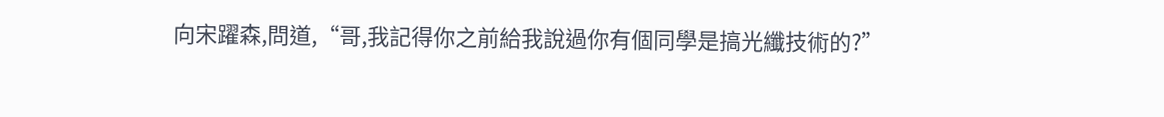向宋躍森,問道,“哥,我記得你之前給我說過你有個同學是搞光纖技術的?”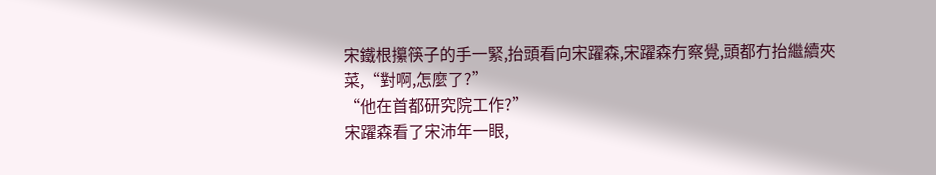宋鐵根攥筷子的手一緊,抬頭看向宋躍森,宋躍森冇察覺,頭都冇抬繼續夾菜,“對啊,怎麼了?”
“他在首都研究院工作?”
宋躍森看了宋沛年一眼,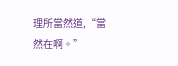理所當然道,“當然在啊。”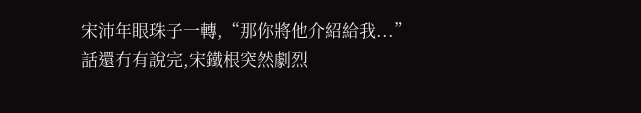宋沛年眼珠子一轉,“那你將他介紹給我...”
話還冇有說完,宋鐵根突然劇烈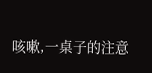咳嗽,一桌子的注意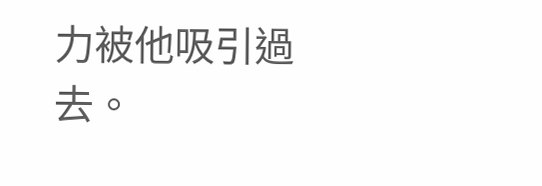力被他吸引過去。